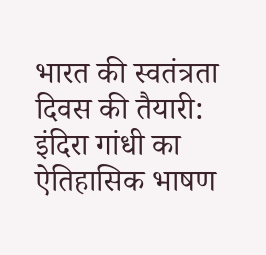भारत की स्वतंत्रता दिवस की तैयारी: इंदिरा गांधी का ऐतिहासिक भाषण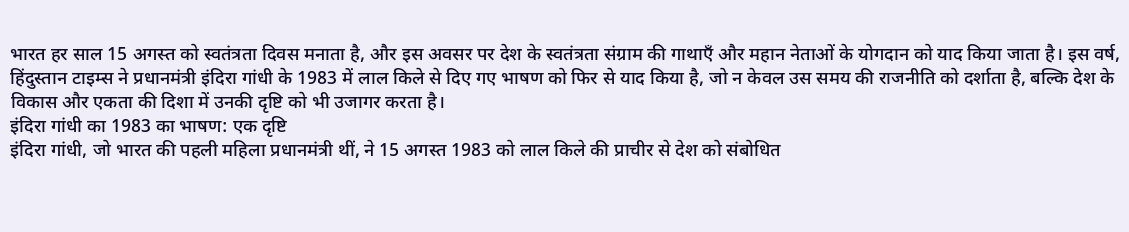भारत हर साल 15 अगस्त को स्वतंत्रता दिवस मनाता है, और इस अवसर पर देश के स्वतंत्रता संग्राम की गाथाएँ और महान नेताओं के योगदान को याद किया जाता है। इस वर्ष, हिंदुस्तान टाइम्स ने प्रधानमंत्री इंदिरा गांधी के 1983 में लाल किले से दिए गए भाषण को फिर से याद किया है, जो न केवल उस समय की राजनीति को दर्शाता है, बल्कि देश के विकास और एकता की दिशा में उनकी दृष्टि को भी उजागर करता है।
इंदिरा गांधी का 1983 का भाषण: एक दृष्टि
इंदिरा गांधी, जो भारत की पहली महिला प्रधानमंत्री थीं, ने 15 अगस्त 1983 को लाल किले की प्राचीर से देश को संबोधित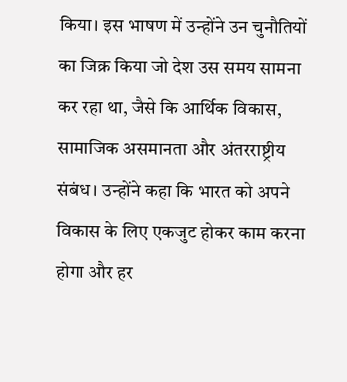किया। इस भाषण में उन्होंने उन चुनौतियों का जिक्र किया जो देश उस समय सामना कर रहा था, जैसे कि आर्थिक विकास, सामाजिक असमानता और अंतरराष्ट्रीय संबंध। उन्होंने कहा कि भारत को अपने विकास के लिए एकजुट होकर काम करना होगा और हर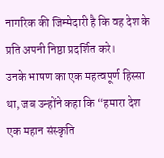नागरिक की जिम्मेदारी है कि वह देश के प्रति अपनी निष्ठा प्रदर्शित करे।
उनके भाषण का एक महत्वपूर्ण हिस्सा था, जब उन्होंने कहा कि “हमारा देश एक महान संस्कृति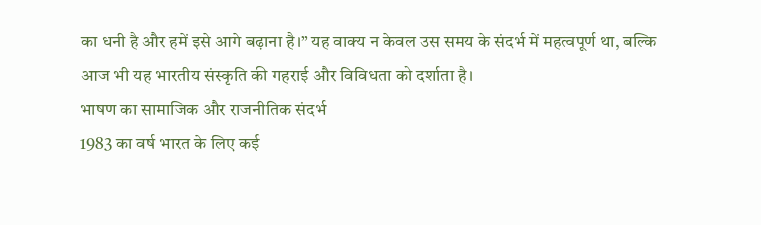का धनी है और हमें इसे आगे बढ़ाना है।” यह वाक्य न केवल उस समय के संदर्भ में महत्वपूर्ण था, बल्कि आज भी यह भारतीय संस्कृति की गहराई और विविधता को दर्शाता है।
भाषण का सामाजिक और राजनीतिक संदर्भ
1983 का वर्ष भारत के लिए कई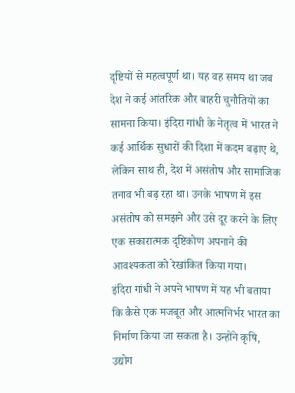दृष्टियों से महत्वपूर्ण था। यह वह समय था जब देश ने कई आंतरिक और बाहरी चुनौतियों का सामना किया। इंदिरा गांधी के नेतृत्व में भारत ने कई आर्थिक सुधारों की दिशा में कदम बढ़ाए थे, लेकिन साथ ही, देश में असंतोष और सामाजिक तनाव भी बढ़ रहा था। उनके भाषण में इस असंतोष को समझने और उसे दूर करने के लिए एक सकारात्मक दृष्टिकोण अपनाने की आवश्यकता को रेखांकित किया गया।
इंदिरा गांधी ने अपने भाषण में यह भी बताया कि कैसे एक मजबूत और आत्मनिर्भर भारत का निर्माण किया जा सकता है। उन्होंने कृषि, उद्योग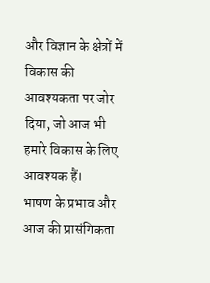और विज्ञान के क्षेत्रों में विकास की आवश्यकता पर जोर दिया, जो आज भी हमारे विकास के लिए आवश्यक हैं।
भाषण के प्रभाव और आज की प्रासंगिकता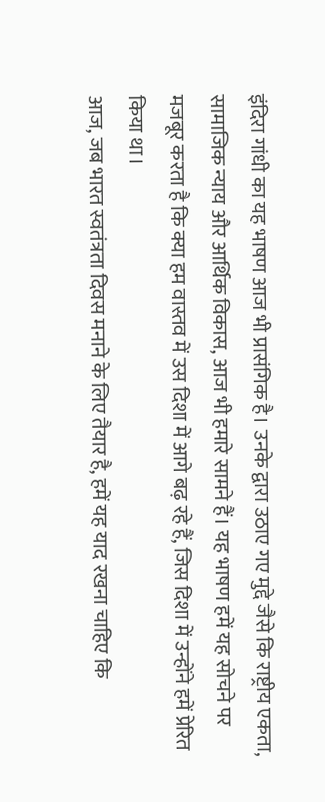इंदिरा गांधी का यह भाषण आज भी प्रासंगिक है। उनके द्वारा उठाए गए मुद्दे जैसे कि राष्ट्रीय एकता, सामाजिक न्याय और आर्थिक विकास, आज भी हमारे सामने हैं। यह भाषण हमें यह सोचने पर मजबूर करता है कि क्या हम वास्तव में उस दिशा में आगे बढ़ रहे हैं, जिस दिशा में उन्होंने हमें प्रेरित किया था।
आज, जब भारत स्वतंत्रता दिवस मनाने के लिए तैयार है, हमें यह याद रखना चाहिए कि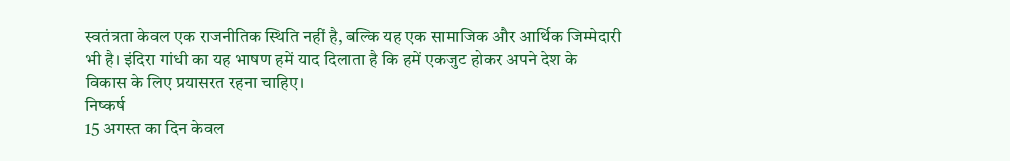स्वतंत्रता केवल एक राजनीतिक स्थिति नहीं है, बल्कि यह एक सामाजिक और आर्थिक जिम्मेदारी भी है। इंदिरा गांधी का यह भाषण हमें याद दिलाता है कि हमें एकजुट होकर अपने देश के विकास के लिए प्रयासरत रहना चाहिए।
निष्कर्ष
15 अगस्त का दिन केवल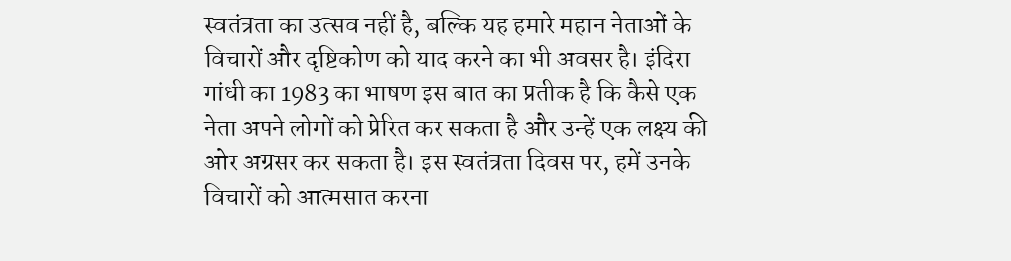स्वतंत्रता का उत्सव नहीं है, बल्कि यह हमारे महान नेताओं के विचारों और दृष्टिकोण को याद करने का भी अवसर है। इंदिरा गांधी का 1983 का भाषण इस बात का प्रतीक है कि कैसे एक नेता अपने लोगों को प्रेरित कर सकता है और उन्हें एक लक्ष्य की ओर अग्रसर कर सकता है। इस स्वतंत्रता दिवस पर, हमें उनके विचारों को आत्मसात करना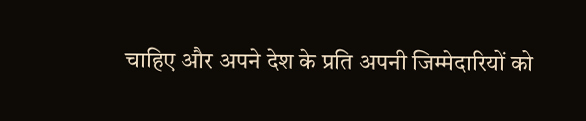चाहिए और अपने देश के प्रति अपनी जिम्मेदारियों को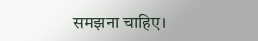समझना चाहिए।